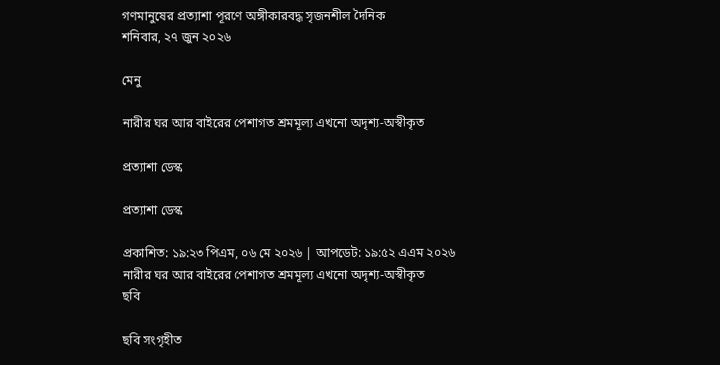গণমানুষের প্রত্যাশা পূরণে অঙ্গীকারবদ্ধ সৃজনশীল দৈনিক
শনিবার, ২৭ জুন ২০২৬

মেনু

নারীর ঘর আর বাইরের পেশাগত শ্রমমূল্য এখনো অদৃশ্য-অস্বীকৃত

প্রত্যাশা ডেস্ক

প্রত্যাশা ডেস্ক

প্রকাশিত: ১৯:২৩ পিএম, ০৬ মে ২০২৬ | আপডেট: ১৯:৫২ এএম ২০২৬
নারীর ঘর আর বাইরের পেশাগত শ্রমমূল্য এখনো অদৃশ্য-অস্বীকৃত
ছবি

ছবি সংগৃহীত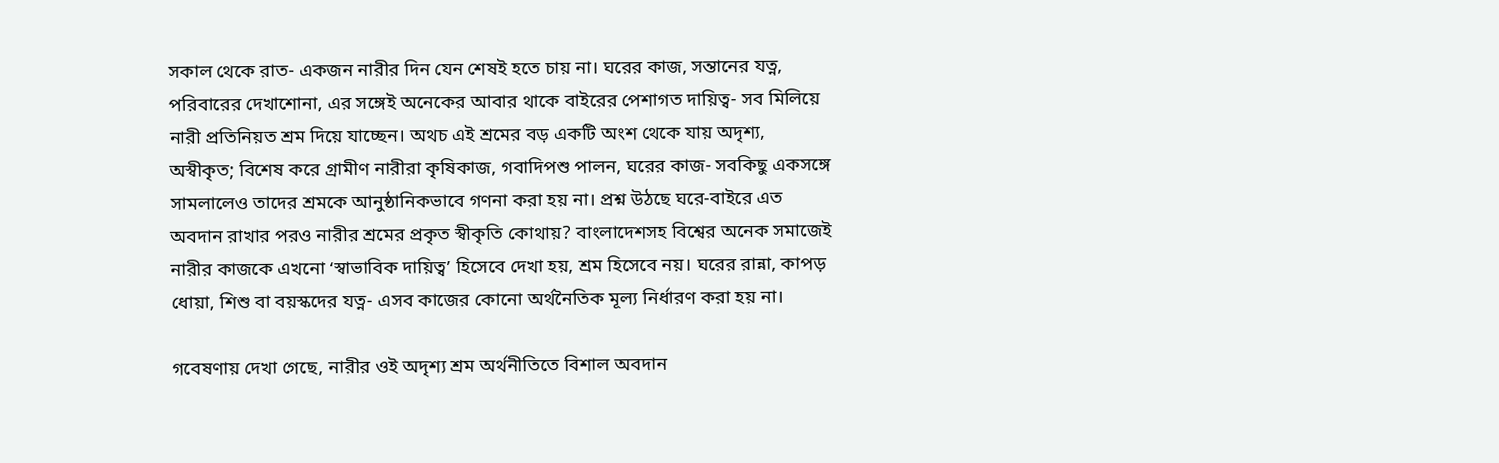সকাল থেকে রাত- একজন নারীর দিন যেন শেষই হতে চায় না। ঘরের কাজ, সন্তানের যত্ন, পরিবারের দেখাশোনা, এর সঙ্গেই অনেকের আবার থাকে বাইরের পেশাগত দায়িত্ব- সব মিলিয়ে নারী প্রতিনিয়ত শ্রম দিয়ে যাচ্ছেন। অথচ এই শ্রমের বড় একটি অংশ থেকে যায় অদৃশ্য, অস্বীকৃত; বিশেষ করে গ্রামীণ নারীরা কৃষিকাজ, গবাদিপশু পালন, ঘরের কাজ- সবকিছু একসঙ্গে সামলালেও তাদের শ্রমকে আনুষ্ঠানিকভাবে গণনা করা হয় না। প্রশ্ন উঠছে ঘরে-বাইরে এত অবদান রাখার পরও নারীর শ্রমের প্রকৃত স্বীকৃতি কোথায়? বাংলাদেশসহ বিশ্বের অনেক সমাজেই নারীর কাজকে এখনো ‘স্বাভাবিক দায়িত্ব’ হিসেবে দেখা হয়, শ্রম হিসেবে নয়। ঘরের রান্না, কাপড় ধোয়া, শিশু বা বয়স্কদের যত্ন- এসব কাজের কোনো অর্থনৈতিক মূল্য নির্ধারণ করা হয় না।

গবেষণায় দেখা গেছে, নারীর ওই অদৃশ্য শ্রম অর্থনীতিতে বিশাল অবদান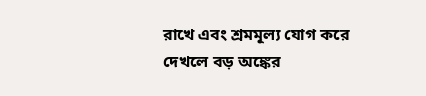রাখে এবং শ্রমমূল্য যোগ করে দেখলে বড় অঙ্কের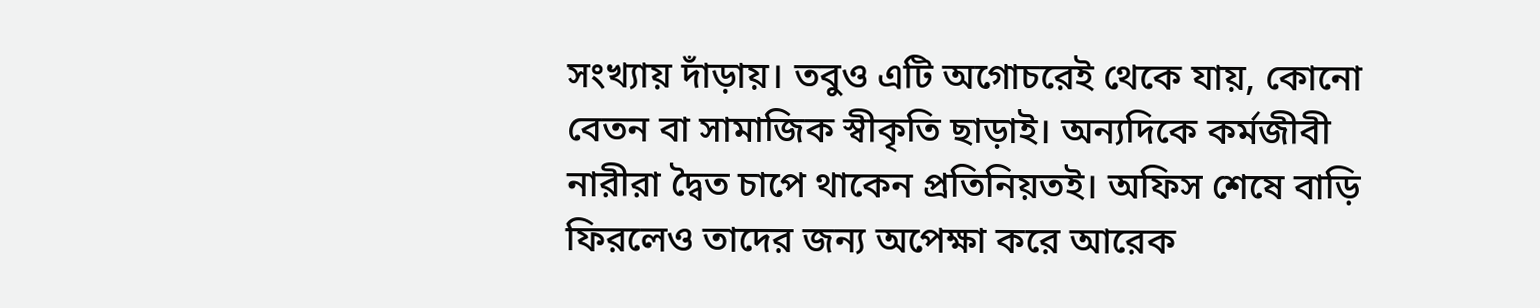সংখ্যায় দাঁড়ায়। তবুও এটি অগোচরেই থেকে যায়, কোনো বেতন বা সামাজিক স্বীকৃতি ছাড়াই। অন্যদিকে কর্মজীবী নারীরা দ্বৈত চাপে থাকেন প্রতিনিয়তই। অফিস শেষে বাড়ি ফিরলেও তাদের জন্য অপেক্ষা করে আরেক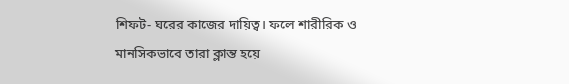শিফট- ঘরের কাজের দায়িত্ব। ফলে শারীরিক ও মানসিকভাবে তারা ক্লান্ত হয়ে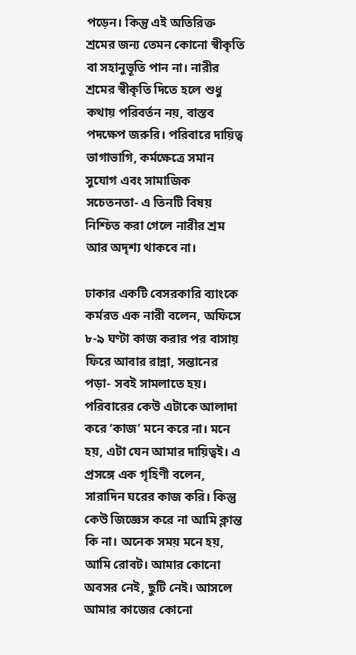পড়েন। কিন্তু এই অতিরিক্ত শ্রমের জন্য তেমন কোনো স্বীকৃতি বা সহানুভূতি পান না। নারীর শ্রমের স্বীকৃতি দিতে হলে শুধু কথায় পরিবর্তন নয়, বাস্তব পদক্ষেপ জরুরি। পরিবারে দায়িত্ব ভাগাভাগি, কর্মক্ষেত্রে সমান সুযোগ এবং সামাজিক সচেতনতা- এ তিনটি বিষয় নিশ্চিত করা গেলে নারীর শ্রম আর অদৃশ্য থাকবে না।

ঢাকার একটি বেসরকারি ব্যাংকে কর্মরত এক নারী বলেন, অফিসে ৮-৯ ঘণ্টা কাজ করার পর বাসায় ফিরে আবার রান্না, সন্তানের পড়া- সবই সামলাতে হয়। পরিবারের কেউ এটাকে আলাদা করে ‘কাজ’ মনে করে না। মনে হয়, এটা যেন আমার দায়িত্বই। এ প্রসঙ্গে এক গৃহিণী বলেন, সারাদিন ঘরের কাজ করি। কিন্তু কেউ জিজ্ঞেস করে না আমি ক্লান্ত কি না। অনেক সময় মনে হয়, আমি রোবট। আমার কোনো অবসর নেই, ছুটি নেই। আসলে আমার কাজের কোনো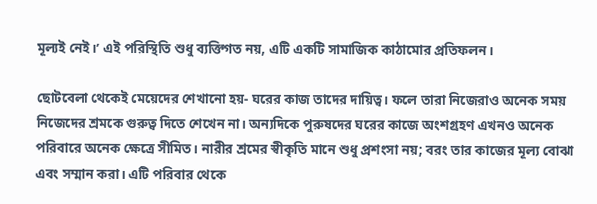মূল্যই নেই।’ এই পরিস্থিতি শুধু ব্যক্তিগত নয়, এটি একটি সামাজিক কাঠামোর প্রতিফলন।

ছোটবেলা থেকেই মেয়েদের শেখানো হয়- ঘরের কাজ তাদের দায়িত্ব। ফলে তারা নিজেরাও অনেক সময় নিজেদের শ্রমকে গুরুত্ব দিতে শেখেন না। অন্যদিকে পুরুষদের ঘরের কাজে অংশগ্রহণ এখনও অনেক পরিবারে অনেক ক্ষেত্রে সীমিত। নারীর শ্রমের স্বীকৃতি মানে শুধু প্রশংসা নয়; বরং তার কাজের মূল্য বোঝা এবং সম্মান করা। এটি পরিবার থেকে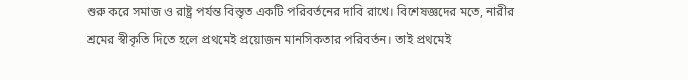শুরু করে সমাজ ও রাষ্ট্র পর্যন্ত বিস্তৃত একটি পরিবর্তনের দাবি রাখে। বিশেষজ্ঞদের মতে, নারীর শ্রমের স্বীকৃতি দিতে হলে প্রথমেই প্রয়োজন মানসিকতার পরিবর্তন। তাই প্রথমেই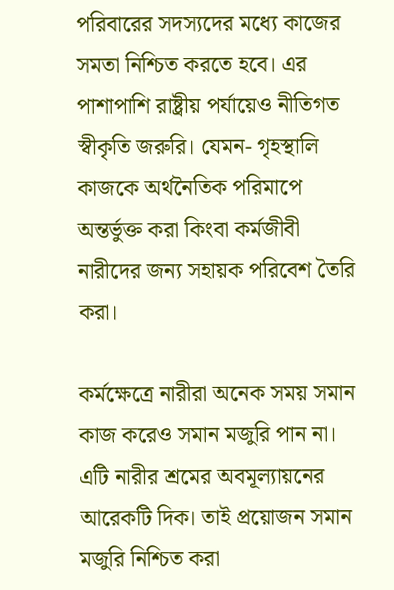পরিবারের সদস্যদের মধ্যে কাজের সমতা নিশ্চিত করতে হবে। এর পাশাপাশি রাষ্ট্রীয় পর্যায়েও নীতিগত স্বীকৃতি জরুরি। যেমন- গৃহস্থালি কাজকে অর্থনৈতিক পরিমাপে অন্তর্ভুক্ত করা কিংবা কর্মজীবী নারীদের জন্য সহায়ক পরিবেশ তৈরি করা।

কর্মক্ষেত্রে নারীরা অনেক সময় সমান কাজ করেও সমান মজুরি পান না। এটি নারীর শ্রমের অবমূল্যায়নের আরেকটি দিক। তাই প্রয়োজন সমান মজুরি নিশ্চিত করা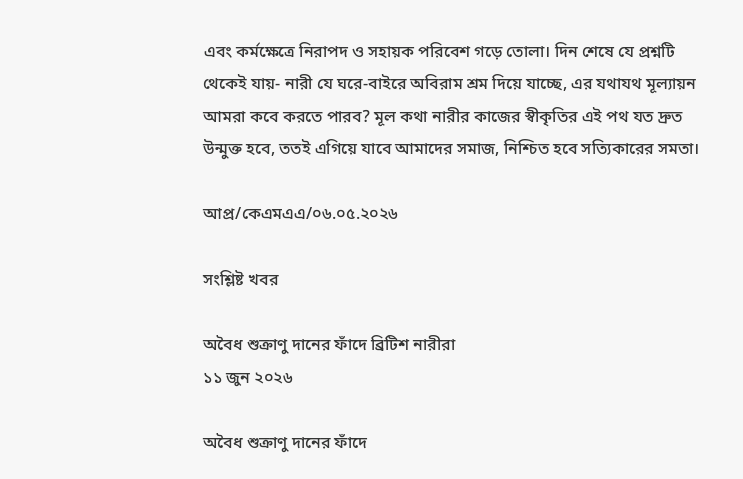এবং কর্মক্ষেত্রে নিরাপদ ও সহায়ক পরিবেশ গড়ে তোলা। দিন শেষে যে প্রশ্নটি থেকেই যায়- নারী যে ঘরে-বাইরে অবিরাম শ্রম দিয়ে যাচ্ছে, এর যথাযথ মূল্যায়ন আমরা কবে করতে পারব? মূল কথা নারীর কাজের স্বীকৃতির এই পথ যত দ্রুত উন্মুক্ত হবে, ততই এগিয়ে যাবে আমাদের সমাজ, নিশ্চিত হবে সত্যিকারের সমতা।

আপ্র/কেএমএএ/০৬.০৫.২০২৬

সংশ্লিষ্ট খবর

অবৈধ শুক্রাণু দানের ফাঁদে ব্রিটিশ নারীরা
১১ জুন ২০২৬

অবৈধ শুক্রাণু দানের ফাঁদে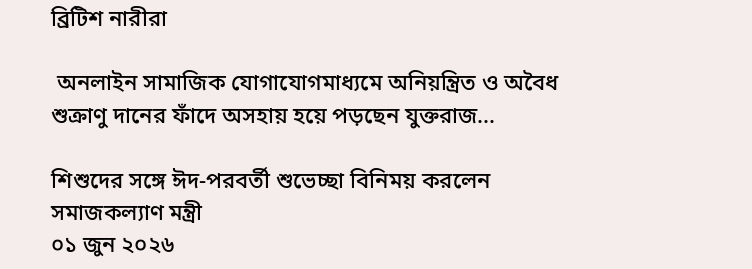ব্রিটিশ নারীরা

 অনলাইন সামাজিক যোগাযোগমাধ্যমে অনিয়ন্ত্রিত ও অবৈধ শুক্রাণু দানের ফাঁদে অসহায় হয়ে পড়ছেন যুক্তরাজ...

শিশুদের সঙ্গে ঈদ-পরবর্তী শুভেচ্ছা বিনিময় করলেন সমাজকল্যাণ মন্ত্রী
০১ জুন ২০২৬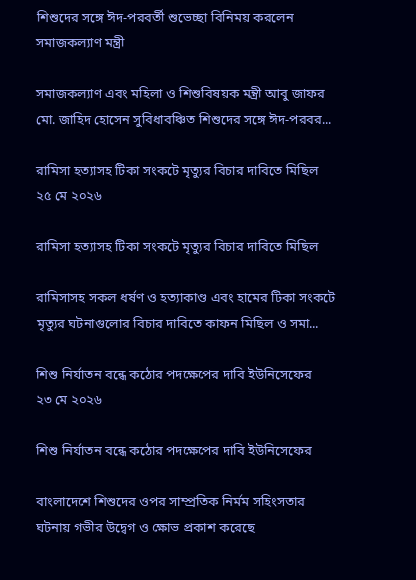শিশুদের সঙ্গে ঈদ-পরবর্তী শুভেচ্ছা বিনিময় করলেন সমাজকল্যাণ মন্ত্রী

সমাজকল্যাণ এবং মহিলা ও শিশুবিষয়ক মন্ত্রী আবু জাফর মো. জাহিদ হোসেন সুবিধাবঞ্চিত শিশুদের সঙ্গে ঈদ-পরবর...

রামিসা হত্যাসহ টিকা সংকটে মৃত্যুর বিচার দাবিতে মিছিল
২৫ মে ২০২৬

রামিসা হত্যাসহ টিকা সংকটে মৃত্যুর বিচার দাবিতে মিছিল

রামিসাসহ সকল ধর্ষণ ও হত্যাকাণ্ড এবং হামের টিকা সংকটে মৃত্যুর ঘটনাগুলোর বিচার দাবিতে কাফন মিছিল ও সমা...

শিশু নির্যাতন বন্ধে কঠোর পদক্ষেপের দাবি ইউনিসেফের
২৩ মে ২০২৬

শিশু নির্যাতন বন্ধে কঠোর পদক্ষেপের দাবি ইউনিসেফের

বাংলাদেশে শিশুদের ওপর সাম্প্রতিক নির্মম সহিংসতার ঘটনায় গভীর উদ্বেগ ও ক্ষোভ প্রকাশ করেছে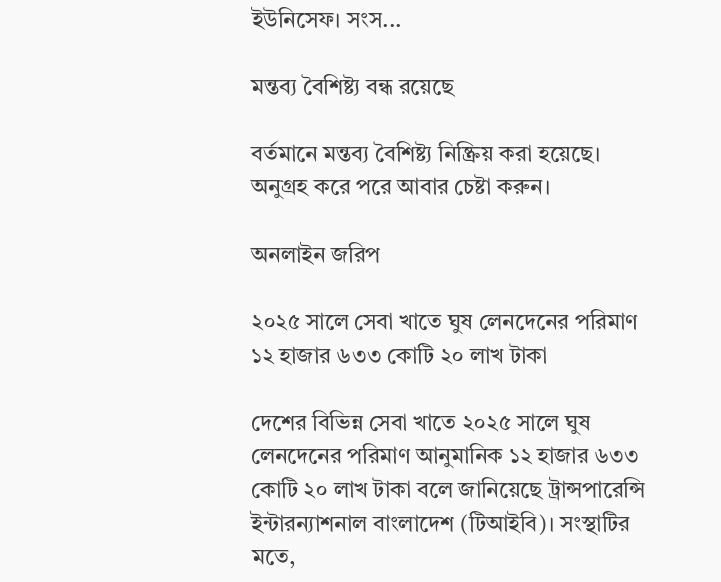ইউনিসেফ। সংস...

মন্তব্য বৈশিষ্ট্য বন্ধ রয়েছে

বর্তমানে মন্তব্য বৈশিষ্ট্য নিষ্ক্রিয় করা হয়েছে। অনুগ্রহ করে পরে আবার চেষ্টা করুন।

অনলাইন জরিপ

২০২৫ সালে সেবা খাতে ঘুষ লেনদেনের পরিমাণ ১২ হাজার ৬৩৩ কোটি ২০ লাখ টাকা

দেশের বিভিন্ন সেবা খাতে ২০২৫ সালে ঘুষ লেনদেনের পরিমাণ আনুমানিক ১২ হাজার ৬৩৩ কোটি ২০ লাখ টাকা বলে জানিয়েছে ট্রান্সপারেন্সি ইন্টারন্যাশনাল বাংলাদেশ (টিআইবি)। সংস্থাটির মতে,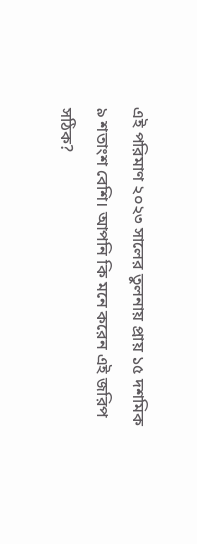এই পরিমাণ ২০২৩ সালের তুলনায় প্রায় ১৫ দশমিক ৯ শতাংশ বেশি। আপনি কি মনে করেন এই জরিপ সঠিক?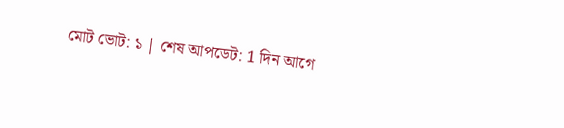মোট ভোট: ১ | শেষ আপডেট: 1 দিন আগে